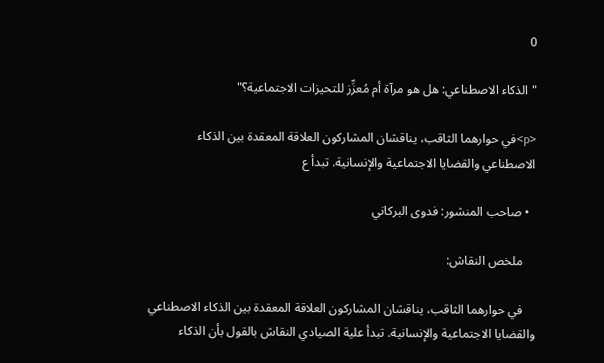0

"الذكاء الاصطناعي: هل هو مرآة أم مُعزِّز للتحيزات الاجتماعية؟"

<p>في حوارهما الثاقب، يناقشان المشاركون العلاقة المعقدة بين الذكاء الاصطناعي والقضايا الاجتماعية والإنسانية. تبدأ ع

  • صاحب المنشور: فدوى البركاني

    ملخص النقاش:

    في حوارهما الثاقب، يناقشان المشاركون العلاقة المعقدة بين الذكاء الاصطناعي والقضايا الاجتماعية والإنسانية. تبدأ علية الصيادي النقاش بالقول بأن الذكاء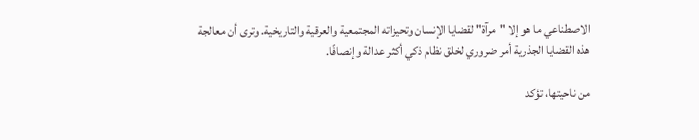الاصطناعي ما هو إلا "مرآة" لقضايا الإنسان وتحيزاته المجتمعية والعرقية والتاريخية. وترى أن معالجة هذه القضايا الجذرية أمر ضروري لخلق نظام ذكي أكثر عدالة وإنصافًا.

من ناحيتها، تؤكد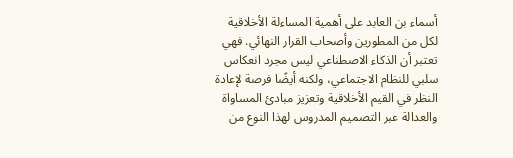أسماء بن العابد على أهمية المساءلة الأخلاقية لكل من المطورين وأصحاب القرار النهائي. فهي تعتبر أن الذكاء الاصطناعي ليس مجرد انعكاس سلبي للنظام الاجتماعي، ولكنه أيضًا فرصة لإعادة النظر في القيم الأخلاقية وتعزيز مبادئ المساواة والعدالة عبر التصميم المدروس لهذا النوع من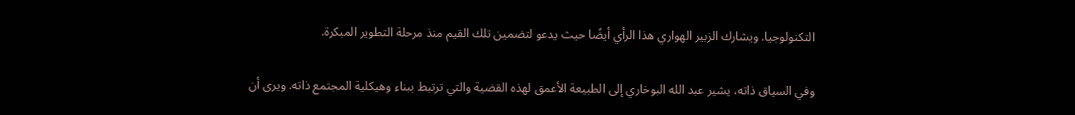التكنولوجيا. ويشارك الزبير الهواري هذا الرأي أيضًا حيث يدعو لتضمين تلك القيم منذ مرحلة التطوير المبكرة.

وفي السياق ذاته، يشير عبد الله البوخاري إلى الطبيعة الأعمق لهذه القضية والتي ترتبط ببناء وهيكلية المجتمع ذاته. ويرى أن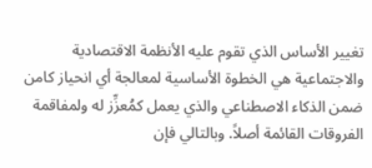تغيير الأساس الذي تقوم عليه الأنظمة الاقتصادية والاجتماعية هي الخطوة الأساسية لمعالجة أي انحياز كامن ضمن الذكاء الاصطناعي والذي يعمل كمُعزِّز له ولمفاقمة الفروقات القائمة أصلاً. وبالتالي فإن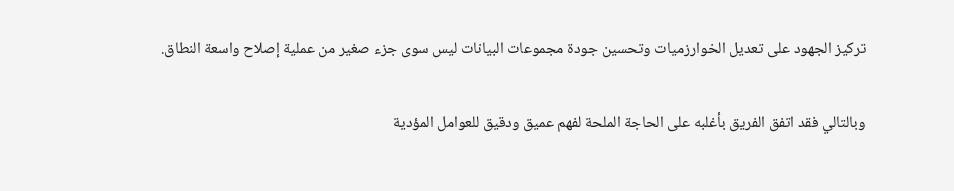تركيز الجهود على تعديل الخوارزميات وتحسين جودة مجموعات البيانات ليس سوى جزء صغير من عملية إصلاح واسعة النطاق.

وبالتالي فقد اتفق الفريق بأغلبه على الحاجة الملحة لفهم عميق ودقيق للعوامل المؤدية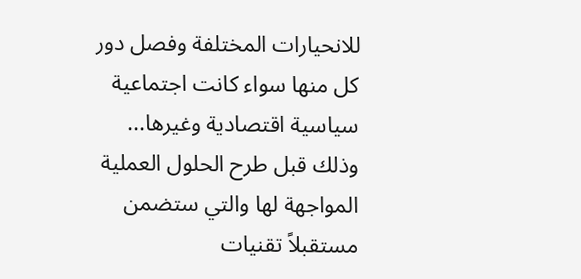للانحيارات المختلفة وفصل دور كل منها سواء كانت اجتماعية سياسية اقتصادية وغيرها... وذلك قبل طرح الحلول العملية المواجهة لها والتي ستضمن مستقبلاً تقنيات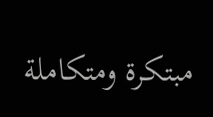مبتكرة ومتكاملة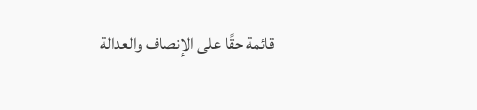قائمة حقًا على الإنصاف والعدالة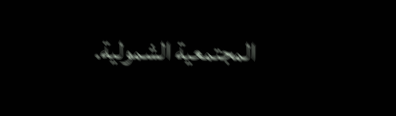المجتمعية الشمولية.